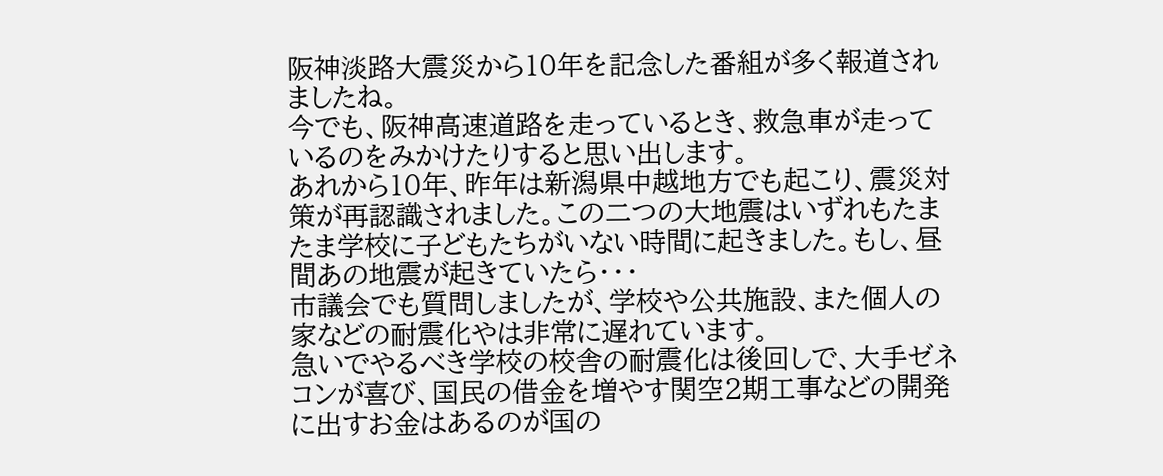阪神淡路大震災から10年を記念した番組が多く報道されましたね。
今でも、阪神高速道路を走っているとき、救急車が走っているのをみかけたりすると思い出します。
あれから10年、昨年は新潟県中越地方でも起こり、震災対策が再認識されました。この二つの大地震はいずれもたまたま学校に子どもたちがいない時間に起きました。もし、昼間あの地震が起きていたら・・・
市議会でも質問しましたが、学校や公共施設、また個人の家などの耐震化やは非常に遅れています。
急いでやるべき学校の校舎の耐震化は後回しで、大手ゼネコンが喜び、国民の借金を増やす関空2期工事などの開発に出すお金はあるのが国の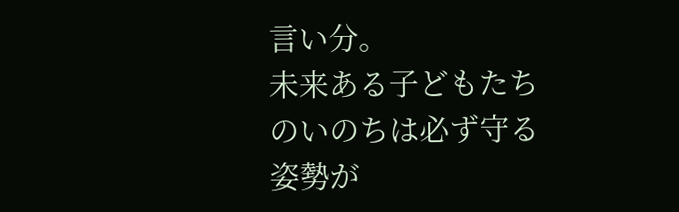言い分。
未来ある子どもたちのいのちは必ず守る姿勢が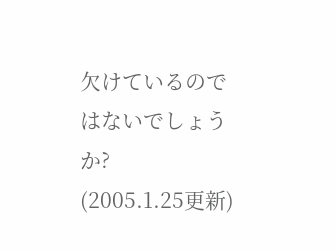欠けているのではないでしょうか?
(2005.1.25更新)